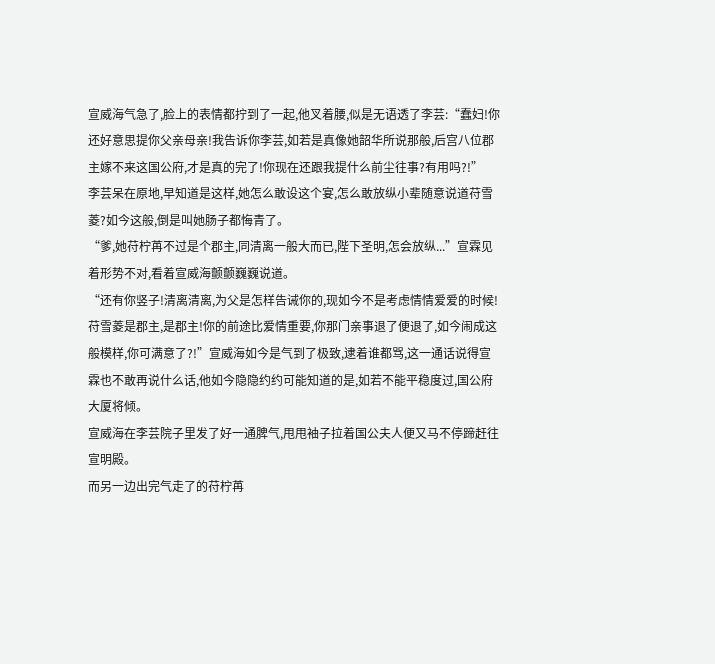宣威海气急了,脸上的表情都拧到了一起,他叉着腰,似是无语透了李芸:“蠢妇!你还好意思提你父亲母亲!我告诉你李芸,如若是真像她韶华所说那般,后宫八位郡主嫁不来这国公府,才是真的完了!你现在还跟我提什么前尘往事?有用吗?!”
李芸呆在原地,早知道是这样,她怎么敢设这个宴,怎么敢放纵小辈随意说道苻雪菱?如今这般,倒是叫她肠子都悔青了。
“爹,她苻柠苒不过是个郡主,同清离一般大而已,陛下圣明,怎会放纵...”宣霖见着形势不对,看着宣威海颤颤巍巍说道。
“还有你竖子!清离清离,为父是怎样告诫你的,现如今不是考虑情情爱爱的时候!苻雪菱是郡主,是郡主!你的前途比爱情重要,你那门亲事退了便退了,如今闹成这般模样,你可满意了?!”宣威海如今是气到了极致,逮着谁都骂,这一通话说得宣霖也不敢再说什么话,他如今隐隐约约可能知道的是,如若不能平稳度过,国公府大厦将倾。
宣威海在李芸院子里发了好一通脾气,甩甩袖子拉着国公夫人便又马不停蹄赶往宣明殿。
而另一边出完气走了的苻柠苒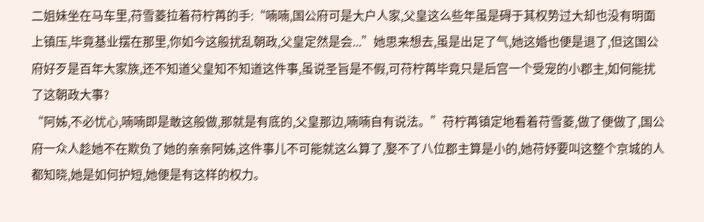二姐妹坐在马车里,苻雪菱拉着苻柠苒的手:“喃喃,国公府可是大户人家,父皇这么些年虽是碍于其权势过大却也没有明面上镇压,毕竟基业摆在那里,你如今这般扰乱朝政,父皇定然是会...”她思来想去,虽是出足了气,她这婚也便是退了,但这国公府好歹是百年大家族,还不知道父皇知不知道这件事,虽说圣旨是不假,可苻柠苒毕竟只是后宫一个受宠的小郡主,如何能扰了这朝政大事?
“阿姊,不必忧心,喃喃即是敢这般做,那就是有底的,父皇那边,喃喃自有说法。”苻柠苒镇定地看着苻雪菱,做了便做了,国公府一众人趁她不在欺负了她的亲亲阿姊,这件事儿不可能就这么算了,娶不了八位郡主算是小的,她苻妤要叫这整个京城的人都知晓,她是如何护短,她便是有这样的权力。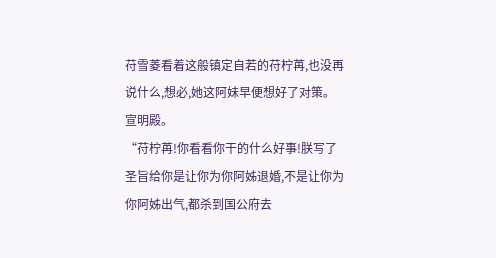苻雪菱看着这般镇定自若的苻柠苒,也没再说什么,想必,她这阿妹早便想好了对策。
宣明殿。
“苻柠苒!你看看你干的什么好事!朕写了圣旨给你是让你为你阿姊退婚,不是让你为你阿姊出气,都杀到国公府去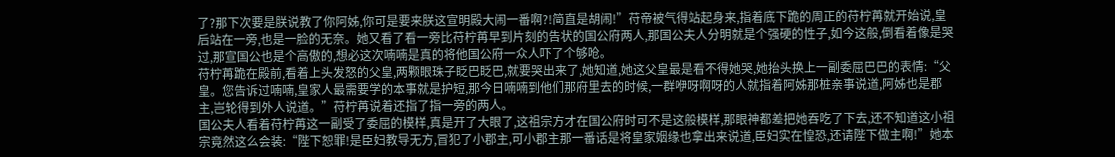了?那下次要是朕说教了你阿姊,你可是要来朕这宣明殿大闹一番啊?!简直是胡闹!”苻帝被气得站起身来,指着底下跪的周正的苻柠苒就开始说,皇后站在一旁,也是一脸的无奈。她又看了看一旁比苻柠苒早到片刻的告状的国公府两人,那国公夫人分明就是个强硬的性子,如今这般,倒看着像是哭过,那宣国公也是个高傲的,想必这次喃喃是真的将他国公府一众人吓了个够呛。
苻柠苒跪在殿前,看着上头发怒的父皇,两颗眼珠子眨巴眨巴,就要哭出来了,她知道,她这父皇最是看不得她哭,她抬头换上一副委屈巴巴的表情:“父皇。您告诉过喃喃,皇家人最需要学的本事就是护短,那今日喃喃到他们那府里去的时候,一群咿呀啊呀的人就指着阿姊那桩亲事说道,阿姊也是郡主,岂轮得到外人说道。”苻柠苒说着还指了指一旁的两人。
国公夫人看着苻柠苒这一副受了委屈的模样,真是开了大眼了,这祖宗方才在国公府时可不是这般模样,那眼神都差把她吞吃了下去,还不知道这小祖宗竟然这么会装:“陛下恕罪!是臣妇教导无方,冒犯了小郡主,可小郡主那一番话是将皇家姻缘也拿出来说道,臣妇实在惶恐,还请陛下做主啊!”她本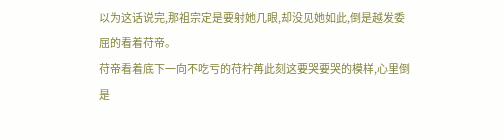以为这话说完,那祖宗定是要射她几眼,却没见她如此,倒是越发委屈的看着苻帝。
苻帝看着底下一向不吃亏的苻柠苒此刻这要哭要哭的模样,心里倒是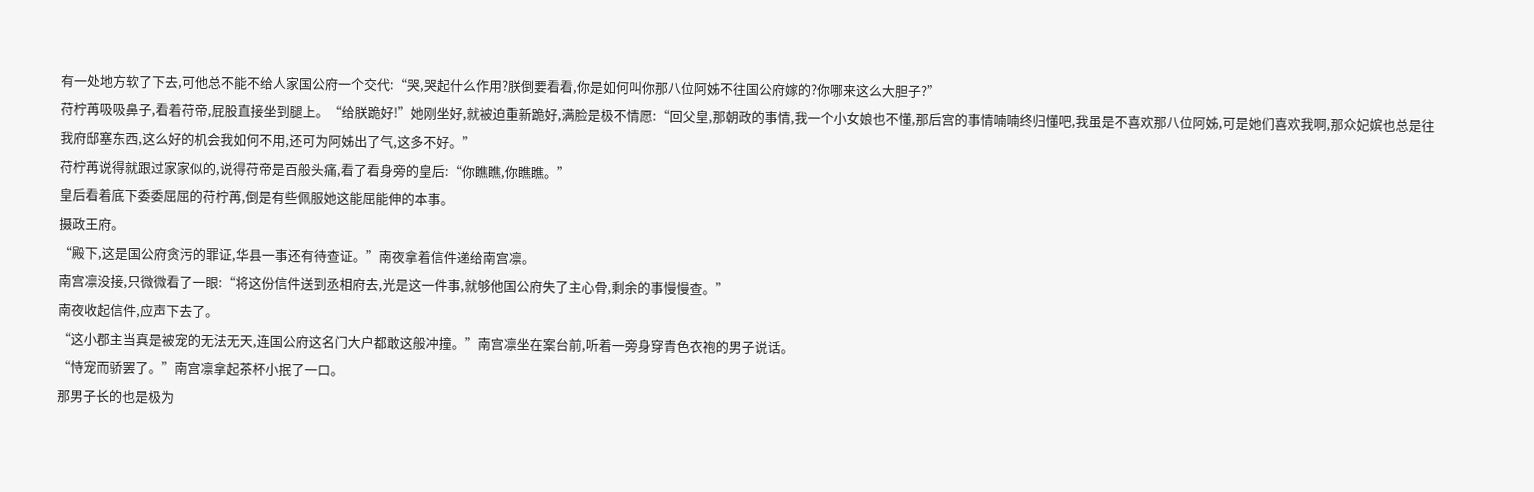有一处地方软了下去,可他总不能不给人家国公府一个交代:“哭,哭起什么作用?朕倒要看看,你是如何叫你那八位阿姊不往国公府嫁的?你哪来这么大胆子?”
苻柠苒吸吸鼻子,看着苻帝,屁股直接坐到腿上。“给朕跪好!”她刚坐好,就被迫重新跪好,满脸是极不情愿:“回父皇,那朝政的事情,我一个小女娘也不懂,那后宫的事情喃喃终归懂吧,我虽是不喜欢那八位阿姊,可是她们喜欢我啊,那众妃嫔也总是往我府邸塞东西,这么好的机会我如何不用,还可为阿姊出了气,这多不好。”
苻柠苒说得就跟过家家似的,说得苻帝是百般头痛,看了看身旁的皇后:“你瞧瞧,你瞧瞧。”
皇后看着底下委委屈屈的苻柠苒,倒是有些佩服她这能屈能伸的本事。
摄政王府。
“殿下,这是国公府贪污的罪证,华县一事还有待查证。”南夜拿着信件递给南宫凛。
南宫凛没接,只微微看了一眼:“将这份信件送到丞相府去,光是这一件事,就够他国公府失了主心骨,剩余的事慢慢查。”
南夜收起信件,应声下去了。
“这小郡主当真是被宠的无法无天,连国公府这名门大户都敢这般冲撞。”南宫凛坐在案台前,听着一旁身穿青色衣袍的男子说话。
“恃宠而骄罢了。”南宫凛拿起茶杯小抿了一口。
那男子长的也是极为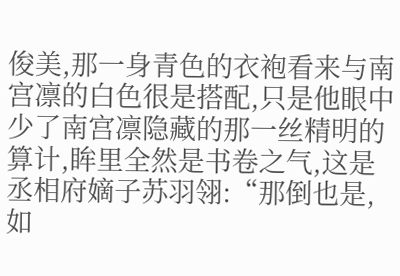俊美,那一身青色的衣袍看来与南宫凛的白色很是搭配,只是他眼中少了南宫凛隐藏的那一丝精明的算计,眸里全然是书卷之气,这是丞相府嫡子苏羽翎:“那倒也是,如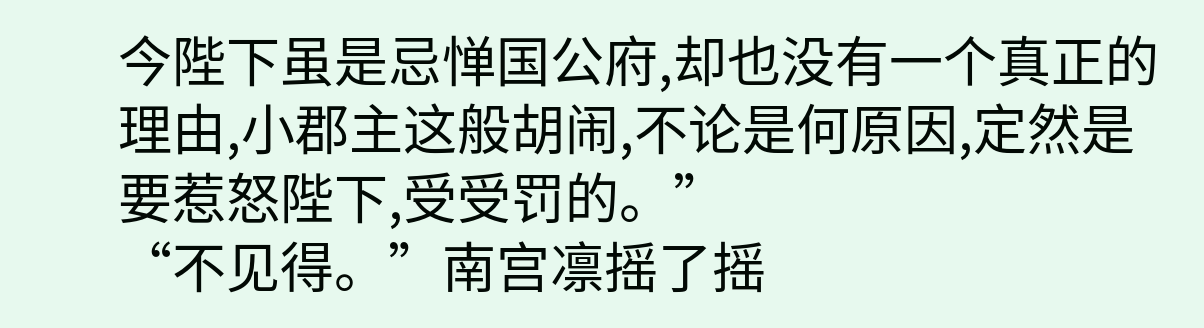今陛下虽是忌惮国公府,却也没有一个真正的理由,小郡主这般胡闹,不论是何原因,定然是要惹怒陛下,受受罚的。”
“不见得。”南宫凛摇了摇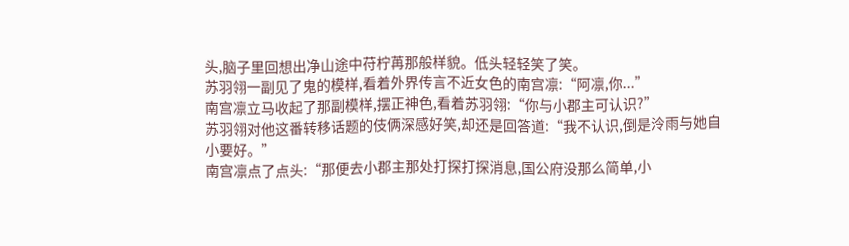头,脑子里回想出净山途中苻柠苒那般样貌。低头轻轻笑了笑。
苏羽翎一副见了鬼的模样,看着外界传言不近女色的南宫凛:“阿凛,你...”
南宫凛立马收起了那副模样,摆正神色,看着苏羽翎:“你与小郡主可认识?”
苏羽翎对他这番转移话题的伎俩深感好笑,却还是回答道:“我不认识,倒是泠雨与她自小要好。”
南宫凛点了点头:“那便去小郡主那处打探打探消息,国公府没那么简单,小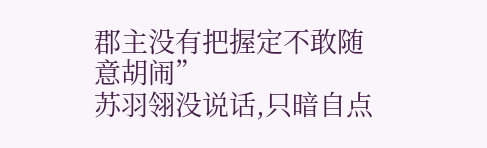郡主没有把握定不敢随意胡闹”
苏羽翎没说话,只暗自点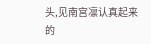头,见南宫凛认真起来的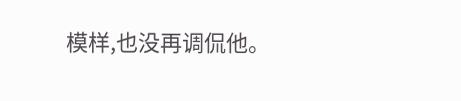模样,也没再调侃他。